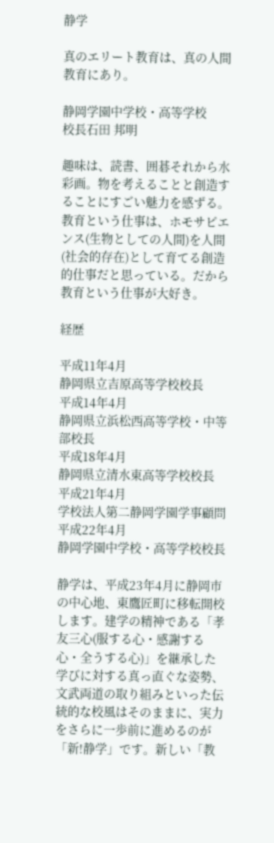静学

真のエリート教育は、真の人間教育にあり。

静岡学園中学校・高等学校
校長石田 邦明

趣味は、読書、囲碁それから水彩画。物を考えることと創造することにすごい魅力を感ずる。教育という仕事は、ホモサピエンス(生物としての人間)を人間(社会的存在)として育てる創造的仕事だと思っている。だから教育という仕事が大好き。

経歴

平成11年4月
静岡県立吉原高等学校校長
平成14年4月
静岡県立浜松西高等学校・中等部校長
平成18年4月
静岡県立清水東高等学校校長
平成21年4月
学校法人第二静岡学園学事顧問
平成22年4月
静岡学園中学校・高等学校校長

静学は、平成23年4月に静岡市の中心地、東鷹匠町に移転開校します。建学の精神である「孝友三心(服する心・感謝する心・全うする心)」を継承した学びに対する真っ直ぐな姿勢、文武両道の取り組みといった伝統的な校風はそのままに、実力をさらに一歩前に進めるのが「新!静学」です。新しい「教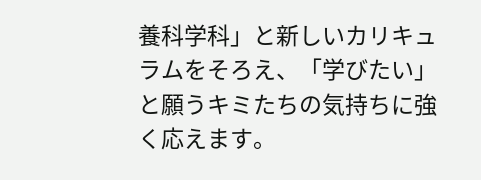養科学科」と新しいカリキュラムをそろえ、「学びたい」と願うキミたちの気持ちに強く応えます。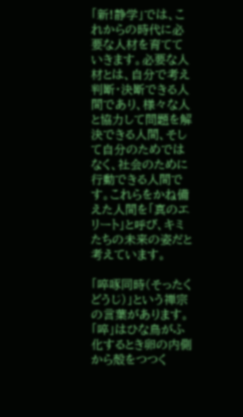「新!静学」では、これからの時代に必要な人材を育てていきます。必要な人材とは、自分で考え判断・決断できる人間であり、様々な人と協力して問題を解決できる人間、そして自分のためではなく、社会のために行動できる人間です。これらをかね備えた人間を「真のエリート」と呼び、キミたちの未来の姿だと考えています。

「啐啄同時(そったくどうじ)」という禅宗の言葉があります。「啐」はひな鳥がふ化するとき卵の内側から殻をつつく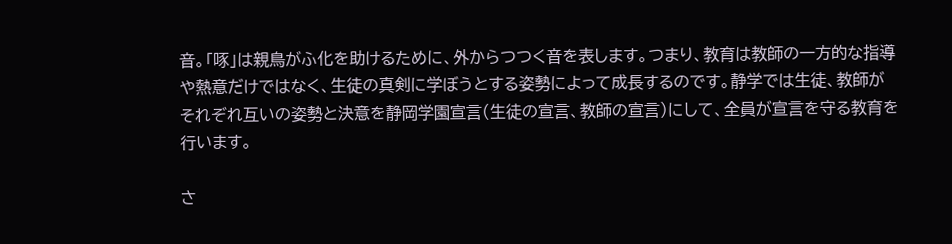音。「啄」は親鳥がふ化を助けるために、外からつつく音を表します。つまり、教育は教師の一方的な指導や熱意だけではなく、生徒の真剣に学ぼうとする姿勢によって成長するのです。静学では生徒、教師がそれぞれ互いの姿勢と決意を静岡学園宣言(生徒の宣言、教師の宣言)にして、全員が宣言を守る教育を行います。

さ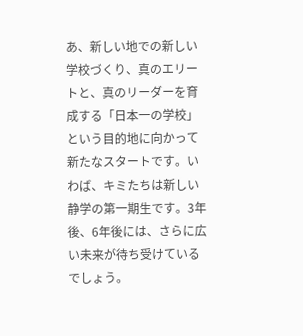あ、新しい地での新しい学校づくり、真のエリートと、真のリーダーを育成する「日本一の学校」という目的地に向かって新たなスタートです。いわば、キミたちは新しい静学の第一期生です。3年後、6年後には、さらに広い未来が待ち受けているでしょう。